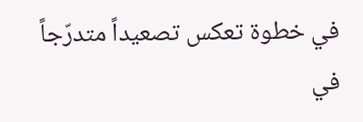في خطوة تعكس تصعيداً متدرّجاً في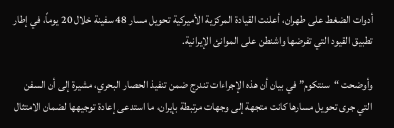أدوات الضغط على طهران، أعلنت القيادة المركزية الأميركية تحويل مسار 48 سفينة خلال 20 يوماً، في إطار تطبيق القيود التي تفرضها واشنطن على الموانئ الإيرانية.

وأوضحت “سنتكوم” في بيان أن هذه الإجراءات تندرج ضمن تنفيذ الحصار البحري، مشيرة إلى أن السفن التي جرى تحويل مسارها كانت متجهة إلى وجهات مرتبطة بإيران، ما استدعى إعادة توجيهها لضمان الامتثال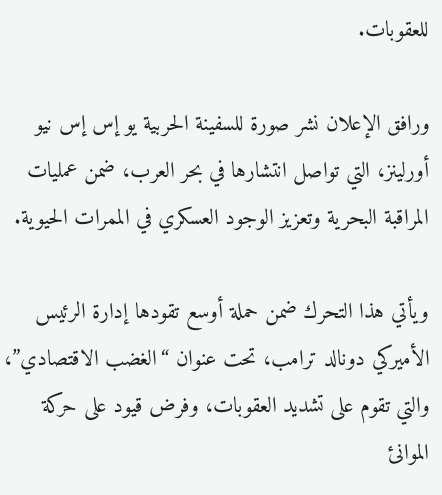للعقوبات.

ورافق الإعلان نشر صورة للسفينة الحربية يو إس إس نيو أورلينز، التي تواصل انتشارها في بحر العرب، ضمن عمليات المراقبة البحرية وتعزيز الوجود العسكري في الممرات الحيوية.

ويأتي هذا التحرك ضمن حملة أوسع تقودها إدارة الرئيس الأميركي دونالد ترامب، تحت عنوان “الغضب الاقتصادي”، والتي تقوم على تشديد العقوبات، وفرض قيود على حركة الموانئ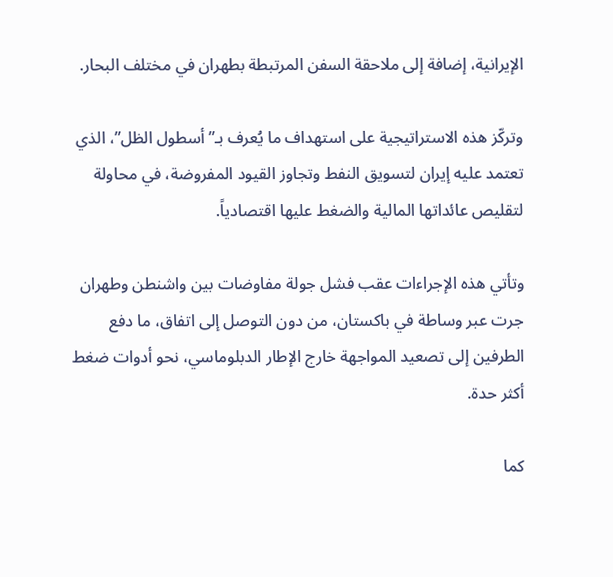الإيرانية، إضافة إلى ملاحقة السفن المرتبطة بطهران في مختلف البحار.

وتركّز هذه الاستراتيجية على استهداف ما يُعرف بـ”أسطول الظل”، الذي تعتمد عليه إيران لتسويق النفط وتجاوز القيود المفروضة، في محاولة لتقليص عائداتها المالية والضغط عليها اقتصادياً.

وتأتي هذه الإجراءات عقب فشل جولة مفاوضات بين واشنطن وطهران جرت عبر وساطة في باكستان، من دون التوصل إلى اتفاق، ما دفع الطرفين إلى تصعيد المواجهة خارج الإطار الدبلوماسي، نحو أدوات ضغط أكثر حدة.

كما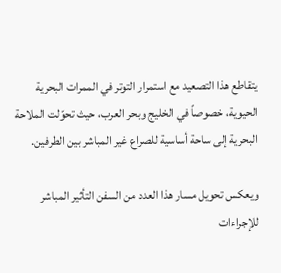يتقاطع هذا التصعيد مع استمرار التوتر في الممرات البحرية الحيوية، خصوصاً في الخليج وبحر العرب، حيث تحوّلت الملاحة البحرية إلى ساحة أساسية للصراع غير المباشر بين الطرفين.

ويعكس تحويل مسار هذا العدد من السفن التأثير المباشر للإجراءات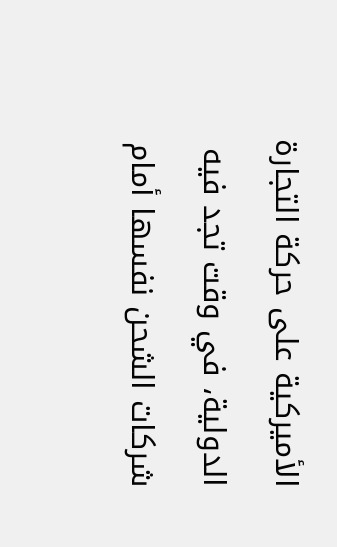الأميركية على حركة التجارة الدولية، في وقت تجد فيه شركات الشحن نفسها أمام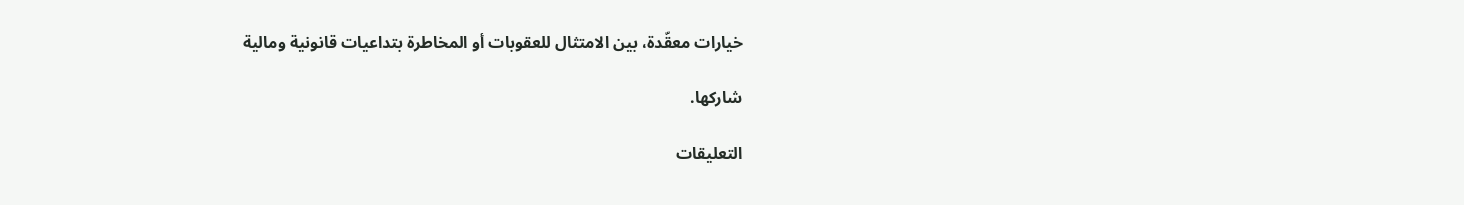خيارات معقّدة، بين الامتثال للعقوبات أو المخاطرة بتداعيات قانونية ومالية

شاركها.

التعليقات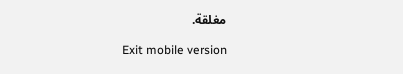مغلقة.

Exit mobile version